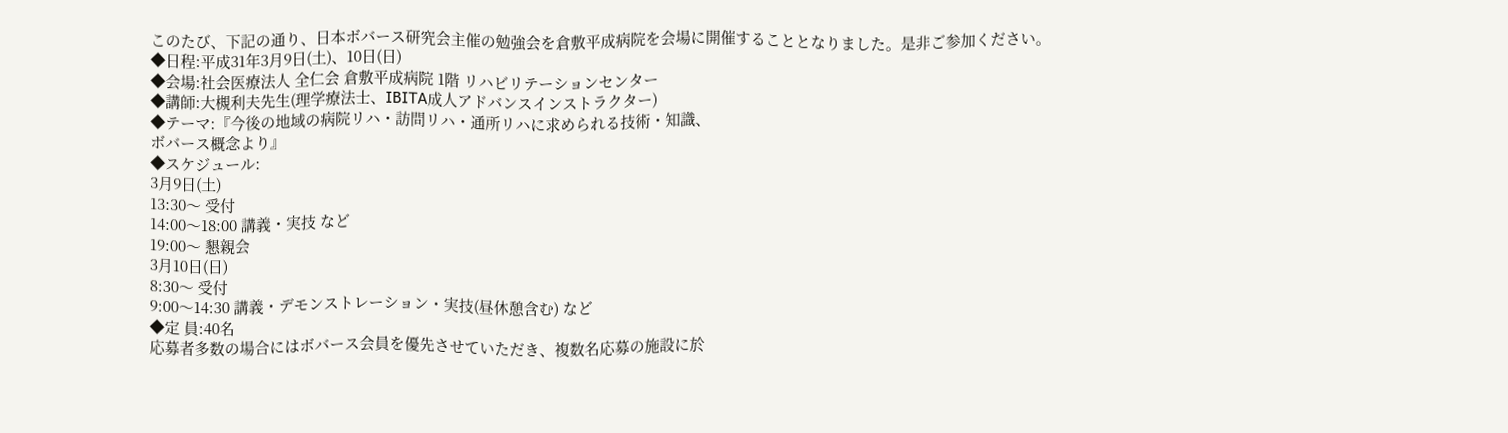このたび、下記の通り、日本ボバース研究会主催の勉強会を倉敷平成病院を会場に開催することとなりました。是非ご参加ください。
◆日程:平成31年3月9日(土)、10日(日)
◆会場:社会医療法人 全仁会 倉敷平成病院 1階 リハビリテーションセンター
◆講師:大槻利夫先生(理学療法士、IBITA成人アドバンスインストラクター)
◆テーマ:『今後の地域の病院リハ・訪問リハ・通所リハに求められる技術・知識、
ボバース概念より』
◆スケジュール:
3月9日(土)
13:30〜 受付
14:00〜18:00 講義・実技 など
19:00〜 懇親会
3月10日(日)
8:30〜 受付
9:00〜14:30 講義・デモンストレーション・実技(昼休憩含む) など
◆定 員:40名
応募者多数の場合にはボバース会員を優先させていただき、複数名応募の施設に於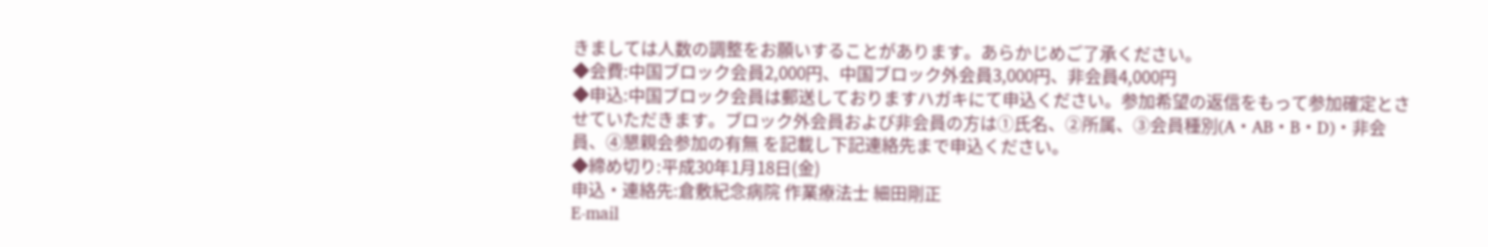きましては人数の調整をお願いすることがあります。あらかじめご了承ください。
◆会費:中国ブロック会員2,000円、中国ブロック外会員3,000円、非会員4,000円
◆申込:中国ブロック会員は郵送しておりますハガキにて申込ください。参加希望の返信をもって参加確定とさせていただきます。ブロック外会員および非会員の方は①氏名、②所属、③会員種別(A・AB・B・D)・非会員、④懇親会参加の有無 を記載し下記連絡先まで申込ください。
◆締め切り:平成30年1月18日(金)
申込・連絡先:倉敷紀念病院 作業療法士 細田剛正
E-mail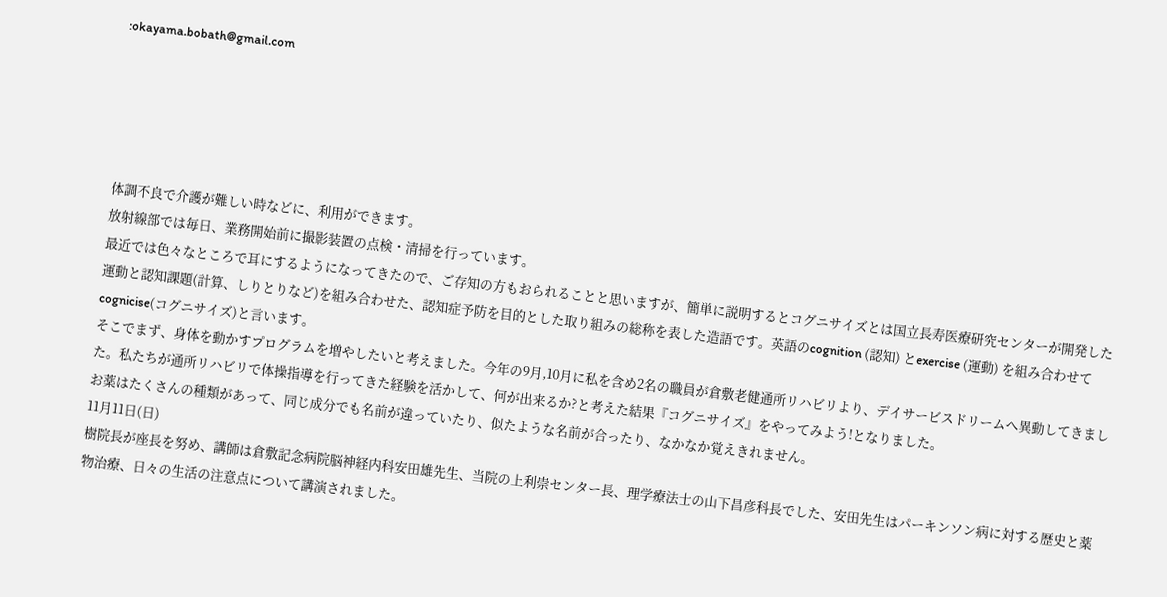:okayama.bobath@gmail.com





体調不良で介護が難しい時などに、利用ができます。
放射線部では毎日、業務開始前に撮影装置の点検・清掃を行っています。
最近では色々なところで耳にするようになってきたので、ご存知の方もおられることと思いますが、簡単に説明するとコグニサイズとは国立長寿医療研究センターが開発した運動と認知課題(計算、しりとりなど)を組み合わせた、認知症予防を目的とした取り組みの総称を表した造語です。英語のcognition (認知) とexercise (運動) を組み合わせてcognicise(コグニサイズ)と言います。
そこでまず、身体を動かすプログラムを増やしたいと考えました。今年の9月,10月に私を含め2名の職員が倉敷老健通所リハビリより、デイサービスドリームへ異動してきました。私たちが通所リハビリで体操指導を行ってきた経験を活かして、何が出来るか?と考えた結果『コグニサイズ』をやってみよう!となりました。
お薬はたくさんの種類があって、同じ成分でも名前が違っていたり、似たような名前が合ったり、なかなか覚えきれません。
11月11日(日)
樹院長が座長を努め、講師は倉敷記念病院脳神経内科安田雄先生、当院の上利崇センター長、理学療法士の山下昌彦科長でした、安田先生はパーキンソン病に対する歴史と薬物治療、日々の生活の注意点について講演されました。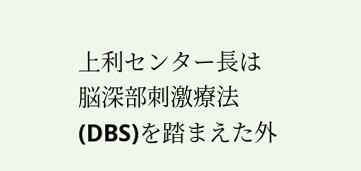上利センター長は脳深部刺激療法(DBS)を踏まえた外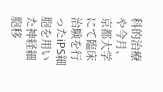科的治療や今月、京都大学にて臨床治験を行ったiPS細胞を用いた神経細胞移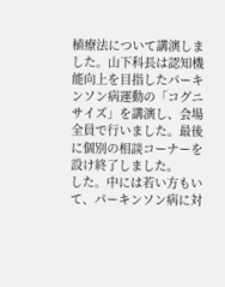植療法について講演しました。山下科長は認知機能向上を目指したパーキンソン病運動の「コグニサイズ」を講演し、会場全員で行いました。最後に個別の相談コーナーを設け終了しました。
した。中には若い方もいて、パーキンソン病に対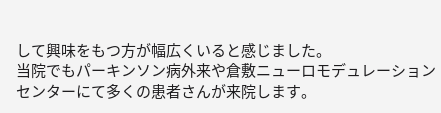して興味をもつ方が幅広くいると感じました。
当院でもパーキンソン病外来や倉敷ニューロモデュレーションセンターにて多くの患者さんが来院します。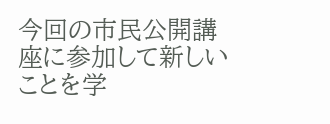今回の市民公開講座に参加して新しいことを学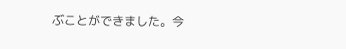ぶことができました。今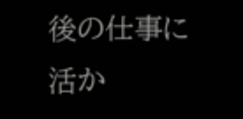後の仕事に活か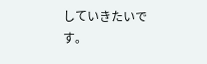していきたいです。